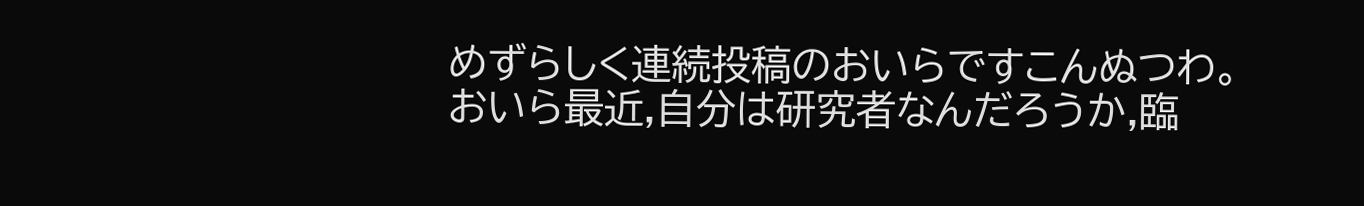めずらしく連続投稿のおいらですこんぬつわ。
おいら最近,自分は研究者なんだろうか,臨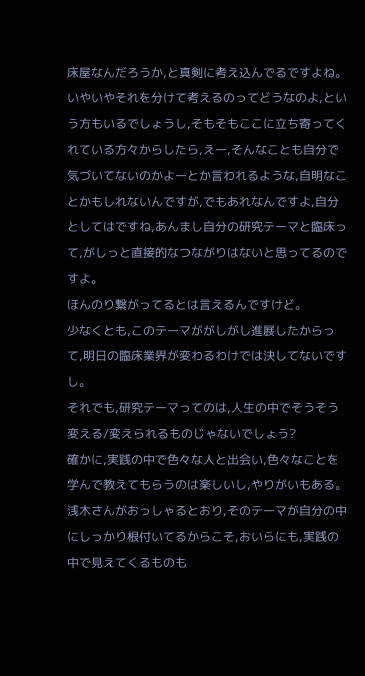床屋なんだろうか,と真剣に考え込んでるですよね。
いやいやそれを分けて考えるのってどうなのよ,という方もいるでしょうし,そもそもここに立ち寄ってくれている方々からしたら,えー,そんなことも自分で気づいてないのかよーとか言われるような,自明なことかもしれないんですが,でもあれなんですよ,自分としてはですね,あんまし自分の研究テーマと臨床って,がしっと直接的なつながりはないと思ってるのですよ。
ほんのり繋がってるとは言えるんですけど。
少なくとも,このテーマががしがし進展したからって,明日の臨床業界が変わるわけでは決してないですし。
それでも,研究テーマってのは,人生の中でそうそう変える/変えられるものじゃないでしょう?
確かに,実践の中で色々な人と出会い,色々なことを学んで教えてもらうのは楽しいし,やりがいもある。
浅木さんがおっしゃるとおり,そのテーマが自分の中にしっかり根付いてるからこそ,おいらにも,実践の中で見えてくるものも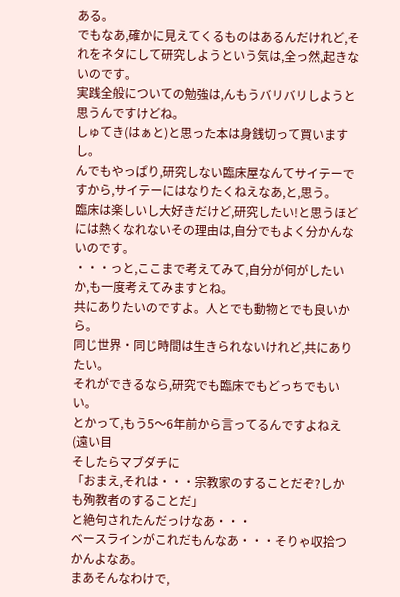ある。
でもなあ,確かに見えてくるものはあるんだけれど,それをネタにして研究しようという気は,全っ然,起きないのです。
実践全般についての勉強は,んもうバリバリしようと思うんですけどね。
しゅてき(はぁと)と思った本は身銭切って買いますし。
んでもやっぱり,研究しない臨床屋なんてサイテーですから,サイテーにはなりたくねえなあ,と,思う。
臨床は楽しいし大好きだけど,研究したい!と思うほどには熱くなれないその理由は,自分でもよく分かんないのです。
・・・っと,ここまで考えてみて,自分が何がしたいか,も一度考えてみますとね。
共にありたいのですよ。人とでも動物とでも良いから。
同じ世界・同じ時間は生きられないけれど,共にありたい。
それができるなら,研究でも臨床でもどっちでもいい。
とかって,もう5〜6年前から言ってるんですよねえ(遠い目
そしたらマブダチに
「おまえ,それは・・・宗教家のすることだぞ?しかも殉教者のすることだ」
と絶句されたんだっけなあ・・・
ベースラインがこれだもんなあ・・・そりゃ収拾つかんよなあ。
まあそんなわけで,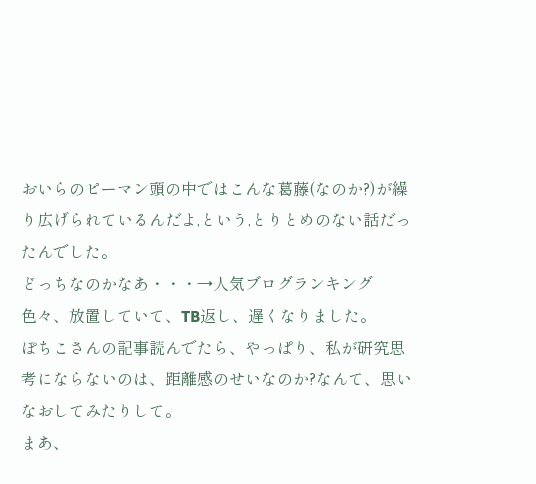おいらのピーマン頭の中ではこんな葛藤(なのか?)が繰り広げられているんだよ,という,とりとめのない話だったんでした。
どっちなのかなあ・・・→人気ブログランキング
色々、放置していて、TB返し、遅くなりました。
ぽちこさんの記事読んでたら、やっぱり、私が研究思考にならないのは、距離感のせいなのか?なんて、思いなおしてみたりして。
まあ、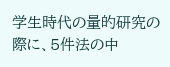学生時代の量的研究の際に、5件法の中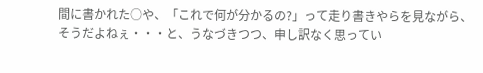間に書かれた○や、「これで何が分かるの?」って走り書きやらを見ながら、
そうだよねぇ・・・と、うなづきつつ、申し訳なく思ってい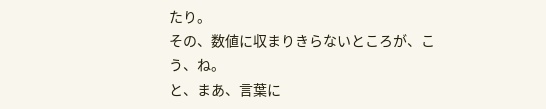たり。
その、数値に収まりきらないところが、こう、ね。
と、まあ、言葉に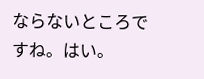ならないところですね。はい。